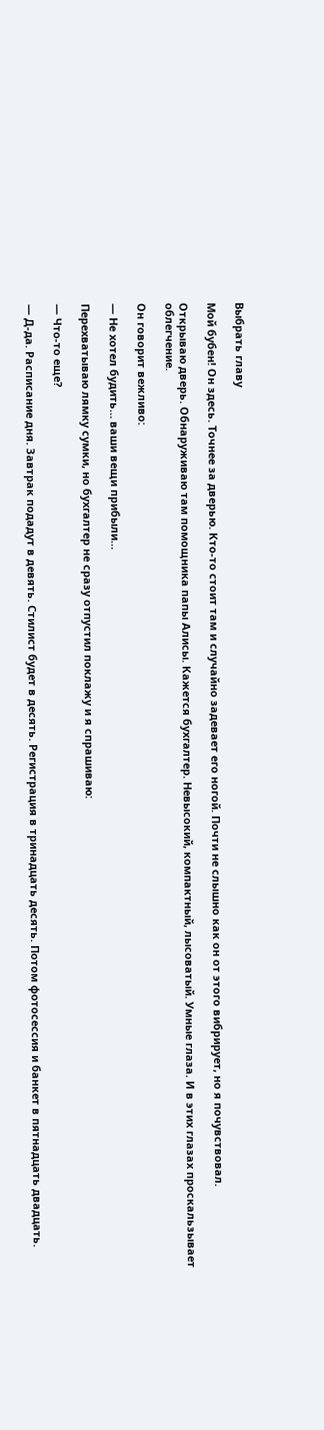Выбрать главу

Мой бубен! Он здесь. Точнее за дверью. Кто-то стоит там и случайно задевает его ногой. Почти не слышно как он от этого вибрирует, но я почувствовал.

Открываю дверь. Обнаруживаю там помощника папы Алисы. Кажется бухгалтер. Невысокий, компактный, лысоватый. Умные глаза. И в этих глазах проскальзывает облегчение.

Он говорит вежливо:

— Не хотел будить… ваши вещи прибыли…

Перехватываю лямку сумки, но бухгалтер не сразу отпустил поклажу и я спрашиваю:

— Что-то еще?

— Д-да. Расписание дня. Завтрак подадут в девять. Стилист будет в десять. Регистрация в тринадцать десять. Потом фотосессия и банкет в пятнадцать двадцать.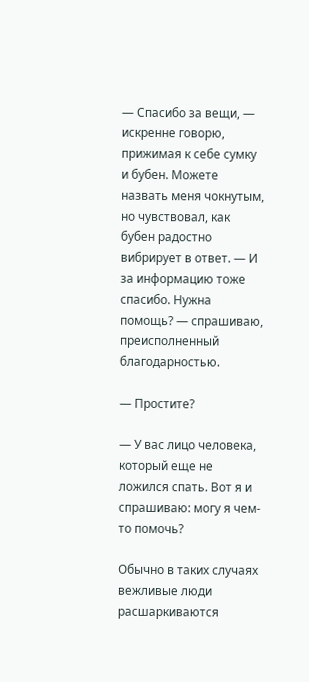— Спасибо за вещи, — искренне говорю, прижимая к себе сумку и бубен. Можете назвать меня чокнутым, но чувствовал, как бубен радостно вибрирует в ответ. — И за информацию тоже спасибо. Нужна помощь? — спрашиваю, преисполненный благодарностью.

— Простите?

— У вас лицо человека, который еще не ложился спать. Вот я и спрашиваю: могу я чем-то помочь?

Обычно в таких случаях вежливые люди расшаркиваются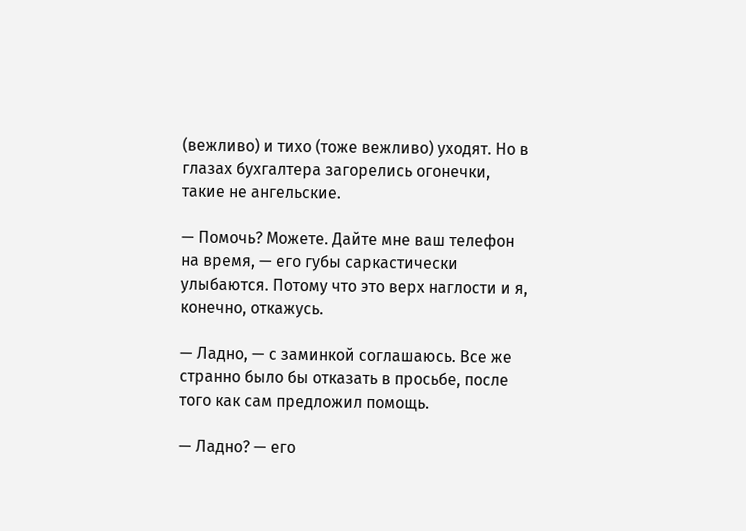(вежливо) и тихо (тоже вежливо) уходят. Но в глазах бухгалтера загорелись огонечки, такие не ангельские.

— Помочь? Можете. Дайте мне ваш телефон на время, — его губы саркастически улыбаются. Потому что это верх наглости и я, конечно, откажусь.

— Ладно, — с заминкой соглашаюсь. Все же странно было бы отказать в просьбе, после того как сам предложил помощь.

— Ладно? — его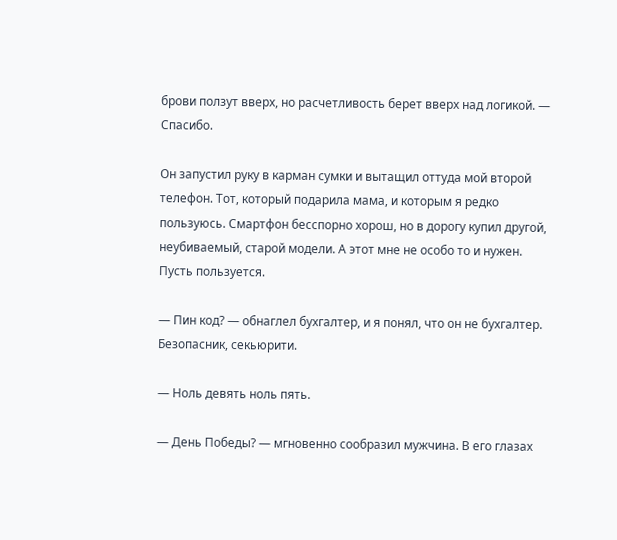брови ползут вверх, но расчетливость берет вверх над логикой. — Спасибо.

Он запустил руку в карман сумки и вытащил оттуда мой второй телефон. Тот, который подарила мама, и которым я редко пользуюсь. Смартфон бесспорно хорош, но в дорогу купил другой, неубиваемый, старой модели. А этот мне не особо то и нужен. Пусть пользуется.

— Пин код? — обнаглел бухгалтер, и я понял, что он не бухгалтер. Безопасник, секьюрити.

— Ноль девять ноль пять.

— День Победы? — мгновенно сообразил мужчина. В его глазах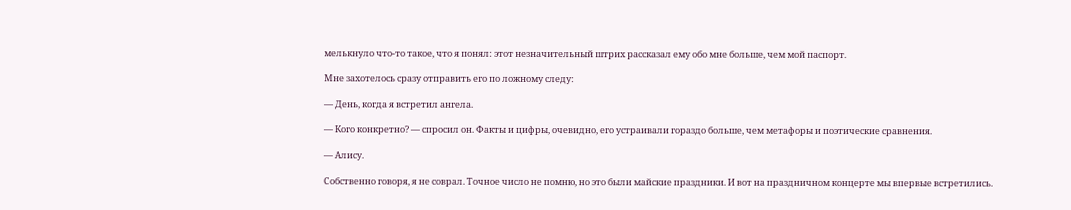мелькнуло что-то такое, что я понял: этот незначительный штрих рассказал ему обо мне больше, чем мой паспорт.

Мне захотелось сразу отправить его по ложному следу:

— День, когда я встретил ангела.

— Кого конкретно? — спросил он. Факты и цифры, очевидно, его устраивали гораздо больше, чем метафоры и поэтические сравнения.

— Алису.

Собственно говоря, я не соврал. Точное число не помню, но это были майские праздники. И вот на праздничном концерте мы впервые встретились.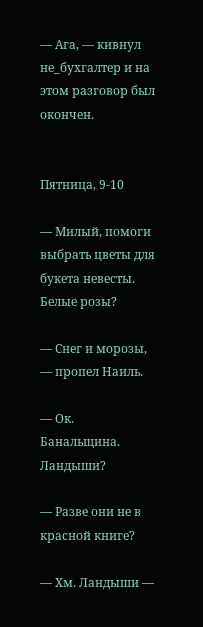— Ага, — кивнул не_бухгалтер и на этом разговор был окончен.


Пятница, 9-10

— Милый, помоги выбрать цветы для букета невесты. Белые розы?

— Снег и морозы, — пропел Наиль.

— Ок. Банальщина. Ландыши?

— Разве они не в красной книге?

— Хм. Ландыши —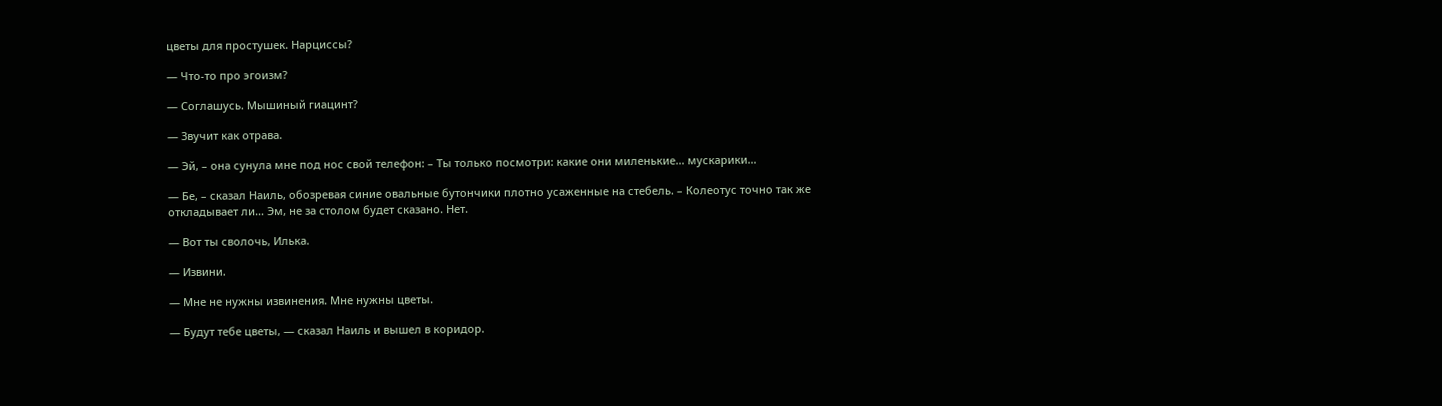цветы для простушек. Нарциссы?

— Что-то про эгоизм?

— Соглашусь. Мышиный гиацинт?

— Звучит как отрава.

— Эй, – она сунула мне под нос свой телефон: – Ты только посмотри: какие они миленькие… мускарики…

— Бе, – сказал Наиль, обозревая синие овальные бутончики плотно усаженные на стебель. – Колеотус точно так же откладывает ли… Эм, не за столом будет сказано. Нет.

— Вот ты сволочь, Илька.

— Извини.

— Мне не нужны извинения. Мне нужны цветы.

— Будут тебе цветы, — сказал Наиль и вышел в коридор.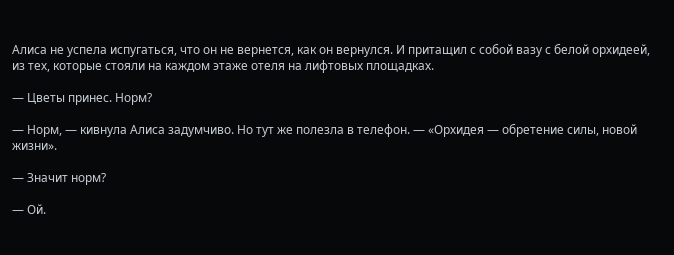Алиса не успела испугаться, что он не вернется, как он вернулся. И притащил с собой вазу с белой орхидеей, из тех, которые стояли на каждом этаже отеля на лифтовых площадках.

— Цветы принес. Норм?

— Норм, — кивнула Алиса задумчиво. Но тут же полезла в телефон. — «Орхидея — обретение силы, новой жизни».

— Значит норм?

— Ой.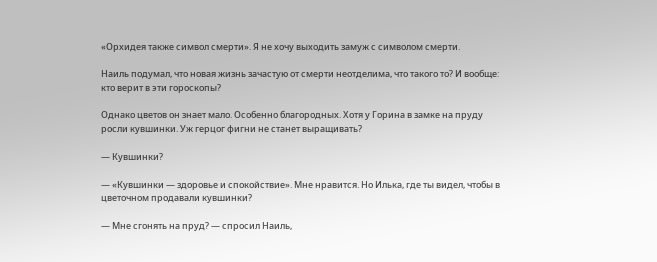«Орхидея также символ смерти». Я не хочу выходить замуж с символом смерти.

Наиль подумал, что новая жизнь зачастую от смерти неотделима, что такого то? И вообще: кто верит в эти гороскопы?

Однако цветов он знает мало. Особенно благородных. Хотя у Горина в замке на пруду росли кувшинки. Уж герцог фигни не станет выращивать?

— Кувшинки?

— «Кувшинки — здоровье и спокойствие». Мне нравится. Но Илька, где ты видел, чтобы в цветочном продавали кувшинки?

— Мне сгонять на пруд? — спросил Наиль,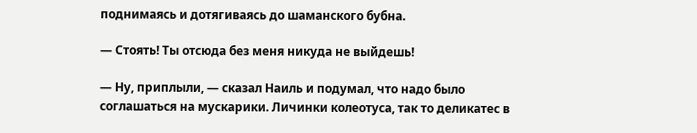поднимаясь и дотягиваясь до шаманского бубна.

— Стоять! Ты отсюда без меня никуда не выйдешь!

— Ну, приплыли, — сказал Наиль и подумал, что надо было соглашаться на мускарики. Личинки колеотуса, так то деликатес в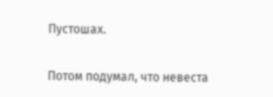Пустошах.

Потом подумал, что невеста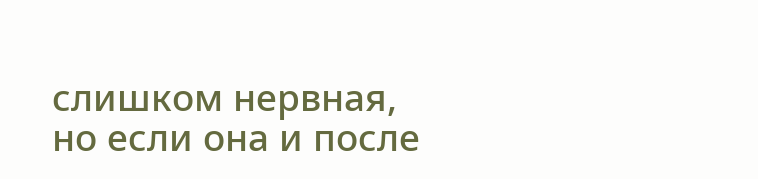слишком нервная, но если она и после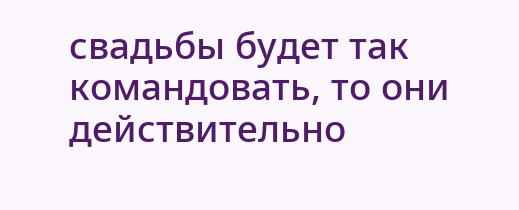свадьбы будет так командовать, то они действительно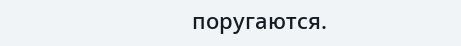поругаются.